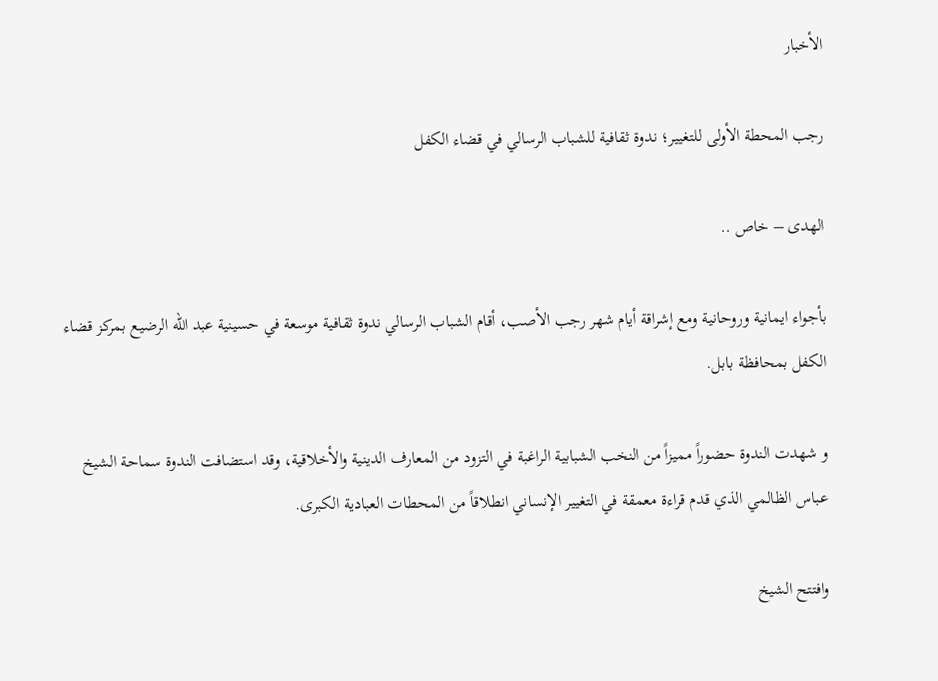الأخبار

رجب المحطة الأولى للتغيير؛ ندوة ثقافية للشباب الرسالي في قضاء الكفل

الهدى – خاص ..

بأجواء ايمانية وروحانية ومع إشراقة أيام شهر رجب الأصب، أقام الشباب الرسالي ندوة ثقافية موسعة في حسينية عبد الله الرضيع بمركز قضاء الكفل بمحافظة بابل.

و شهدت الندوة حضوراً مميزاً من النخب الشبابية الراغبة في التزود من المعارف الدينية والأخلاقية، وقد استضافت الندوة سماحة الشيخ عباس الظالمي الذي قدم قراءة معمقة في التغيير الإنساني انطلاقاً من المحطات العبادية الكبرى.

وافتتح الشيخ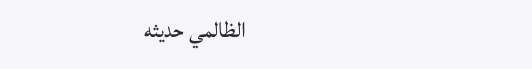الظالمي حديثه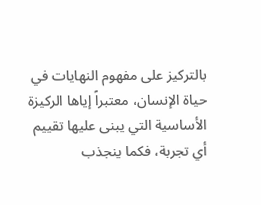بالتركيز على مفهوم النهايات في حياة الإنسان، معتبراً إياها الركيزة الأساسية التي يبنى عليها تقييم أي تجربة، فكما ينجذب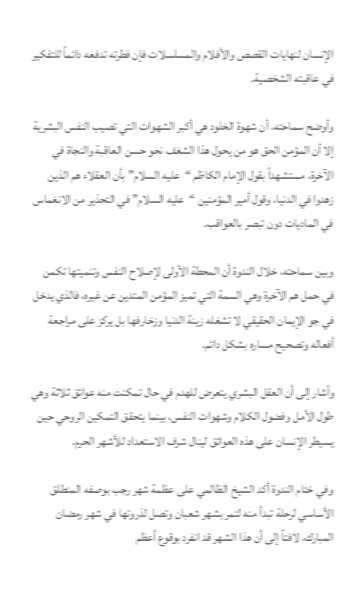الإنسان لنهايات القصص والأفلام والمسلسلات فإن فطرته تدفعه دائماً للتفكير في عاقبته الشخصية.

وأوضح سماحته، أن شهوة الخلود هي أكبر الشهوات التي تصيب النفس البشرية إلا أن المؤمن الحق هو من يحول هذا الشغف نحو حسن العاقبة والنجاة في الآخرة، مستشهداً بقول الإمام الكاظم “عليه السلام” بأن العقلاء هم الذين زهدوا في الدنيا، وقول أمير المؤمنين “عليه السلام” في التحذير من الانغماس في الماديات دون تبصر بالعواقب.

وبين سماحته، خلال الندوة أن المحطة الأولى لإصلاح النفس وتنميتها تكمن في حمل هم الآخرة وهي السمة التي تميز المؤمن المتدين عن غيره، فالذي يدخل في جو الإيمان الحقيقي لا تشغله زينة الدنيا وزخارفها بل يركز على مراجعة أفعاله وتصحيح مساره بشكل دائم.

وأشار إلى أن العقل البشري يتعرض للهدم في حال تمكنت منه عوائق ثلاثة وهي طول الأمل وفضول الكلام وشهوات النفس، بينما يتحقق التمكين الروحي حين يسيطر الإنسان على هذه العوائق لينال شرف الاستعداد للأشهر الحرم.

وفي ختام الندوة أكد الشيخ الظالمي على عظمة شهر رجب بوصفه المنطلق الأساسي لرحلة تبدأ منه لتمر بشهر شعبان وتصل لذروتها في شهر رمضان المبارك، لافتاً إلى أن هذا الشهر قد انفرد بوقوع أعظم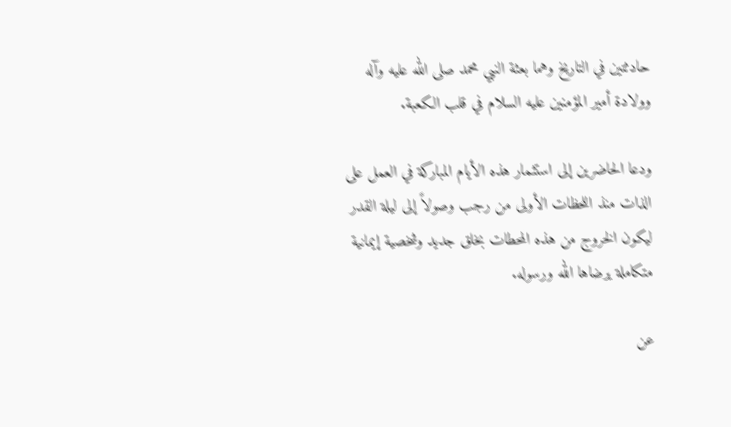حادثتين في التاريخ وهما بعثة النبي محمد صلى الله عليه وآله وولادة أمير المؤمنين عليه السلام في قلب الكعبة.

ودعا الحاضرين إلى استثمار هذه الأيام المباركة في العمل على الذات منذ اللحظات الأولى من رجب وصولاً إلى ليلة القدر ليكون الخروج من هذه المحطات بخلق جديد وشخصية إيمانية متكاملة يرضاها الله ورسوله.

عن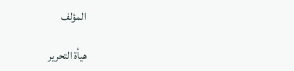المؤلف

هيأة التحرير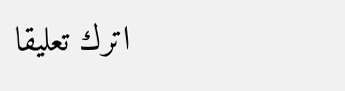اترك تعليقا